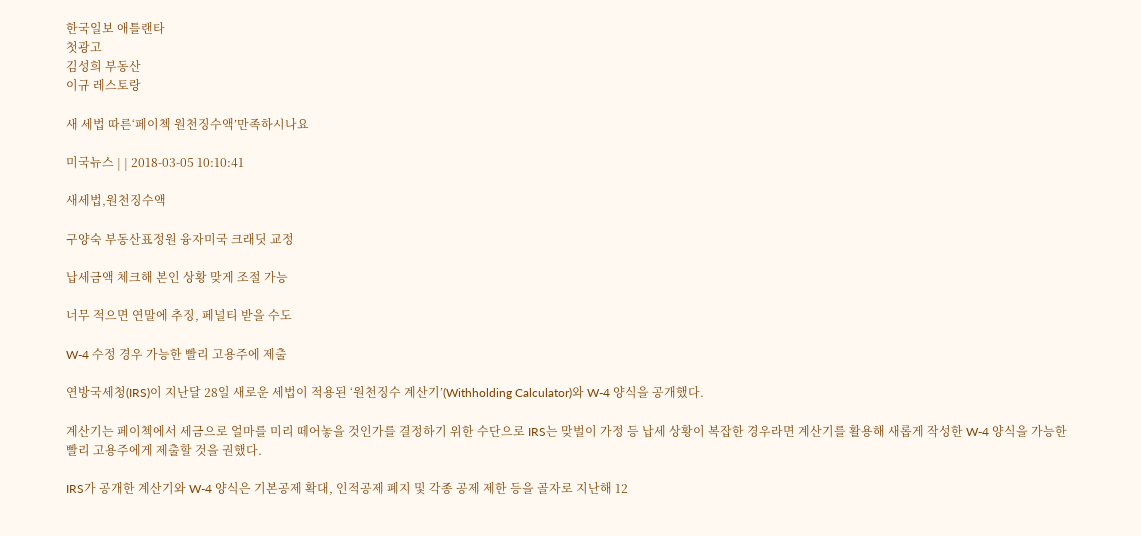한국일보 애틀랜타
첫광고
김성희 부동산
이규 레스토랑

새 세법 따른‘페이첵 원천징수액’만족하시나요

미국뉴스 | | 2018-03-05 10:10:41

새세법,원천징수액

구양숙 부동산표정원 융자미국 크래딧 교정

납세금액 체크해 본인 상황 맞게 조절 가능

너무 적으면 연말에 추징, 페널티 받을 수도

W-4 수정 경우 가능한 빨리 고용주에 제출

연방국세청(IRS)이 지난달 28일 새로운 세법이 적용된 ‘원천징수 계산기’(Withholding Calculator)와 W-4 양식을 공개했다.

계산기는 페이첵에서 세금으로 얼마를 미리 떼어놓을 것인가를 결정하기 위한 수단으로 IRS는 맞벌이 가정 등 납세 상황이 복잡한 경우라면 계산기를 활용해 새롭게 작성한 W-4 양식을 가능한 빨리 고용주에게 제출할 것을 권했다.

IRS가 공개한 계산기와 W-4 양식은 기본공제 확대, 인적공제 폐지 및 각종 공제 제한 등을 골자로 지난해 12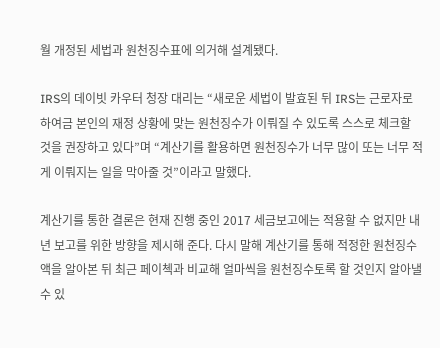월 개정된 세법과 원천징수표에 의거해 설계됐다.

IRS의 데이빗 카우터 청장 대리는 “새로운 세법이 발효된 뒤 IRS는 근로자로 하여금 본인의 재정 상황에 맞는 원천징수가 이뤄질 수 있도록 스스로 체크할 것을 권장하고 있다”며 “계산기를 활용하면 원천징수가 너무 많이 또는 너무 적게 이뤄지는 일을 막아줄 것”이라고 말했다.

계산기를 통한 결론은 현재 진행 중인 2017 세금보고에는 적용할 수 없지만 내년 보고를 위한 방향을 제시해 준다. 다시 말해 계산기를 통해 적정한 원천징수액을 알아본 뒤 최근 페이첵과 비교해 얼마씩을 원천징수토록 할 것인지 알아낼 수 있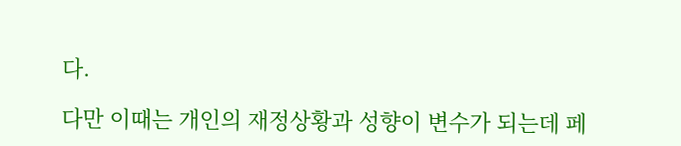다.

다만 이때는 개인의 재정상황과 성향이 변수가 되는데 페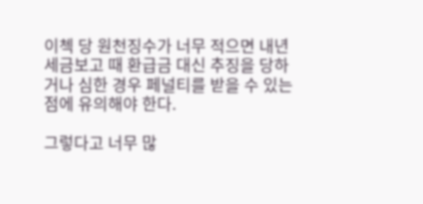이첵 당 원천징수가 너무 적으면 내년 세금보고 때 환급금 대신 추징을 당하거나 심한 경우 페널티를 받을 수 있는 점에 유의해야 한다.

그렇다고 너무 많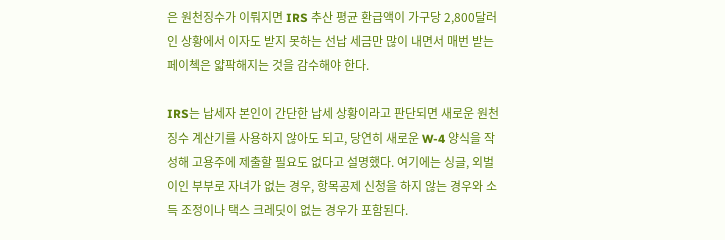은 원천징수가 이뤄지면 IRS 추산 평균 환급액이 가구당 2,800달러인 상황에서 이자도 받지 못하는 선납 세금만 많이 내면서 매번 받는 페이첵은 얇팍해지는 것을 감수해야 한다.

IRS는 납세자 본인이 간단한 납세 상황이라고 판단되면 새로운 원천징수 계산기를 사용하지 않아도 되고, 당연히 새로운 W-4 양식을 작성해 고용주에 제출할 필요도 없다고 설명했다. 여기에는 싱글, 외벌이인 부부로 자녀가 없는 경우, 항목공제 신청을 하지 않는 경우와 소득 조정이나 택스 크레딧이 없는 경우가 포함된다.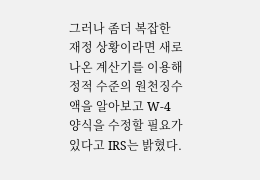그러나 좀더 복잡한 재정 상황이라면 새로 나온 계산기를 이용해 정적 수준의 원천징수액을 알아보고 W-4 양식을 수정할 필요가 있다고 IRS는 밝혔다.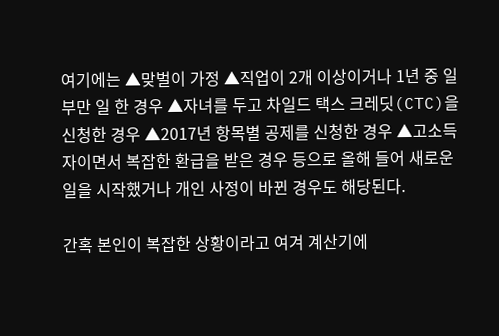여기에는 ▲맞벌이 가정 ▲직업이 2개 이상이거나 1년 중 일부만 일 한 경우 ▲자녀를 두고 차일드 택스 크레딧(CTC)을 신청한 경우 ▲2017년 항목별 공제를 신청한 경우 ▲고소득자이면서 복잡한 환급을 받은 경우 등으로 올해 들어 새로운 일을 시작했거나 개인 사정이 바뀐 경우도 해당된다.

간혹 본인이 복잡한 상황이라고 여겨 계산기에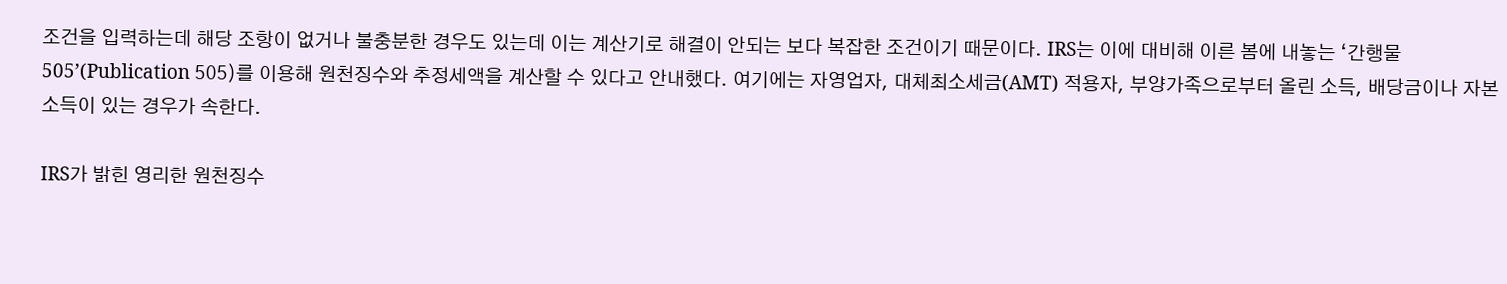조건을 입력하는데 해당 조항이 없거나 불충분한 경우도 있는데 이는 계산기로 해결이 안되는 보다 복잡한 조건이기 때문이다. IRS는 이에 대비해 이른 봄에 내놓는 ‘간행물 505’(Publication 505)를 이용해 원천징수와 추정세액을 계산할 수 있다고 안내했다. 여기에는 자영업자, 대체최소세금(AMT) 적용자, 부양가족으로부터 올린 소득, 배당금이나 자본소득이 있는 경우가 속한다.

IRS가 밝힌 영리한 원천징수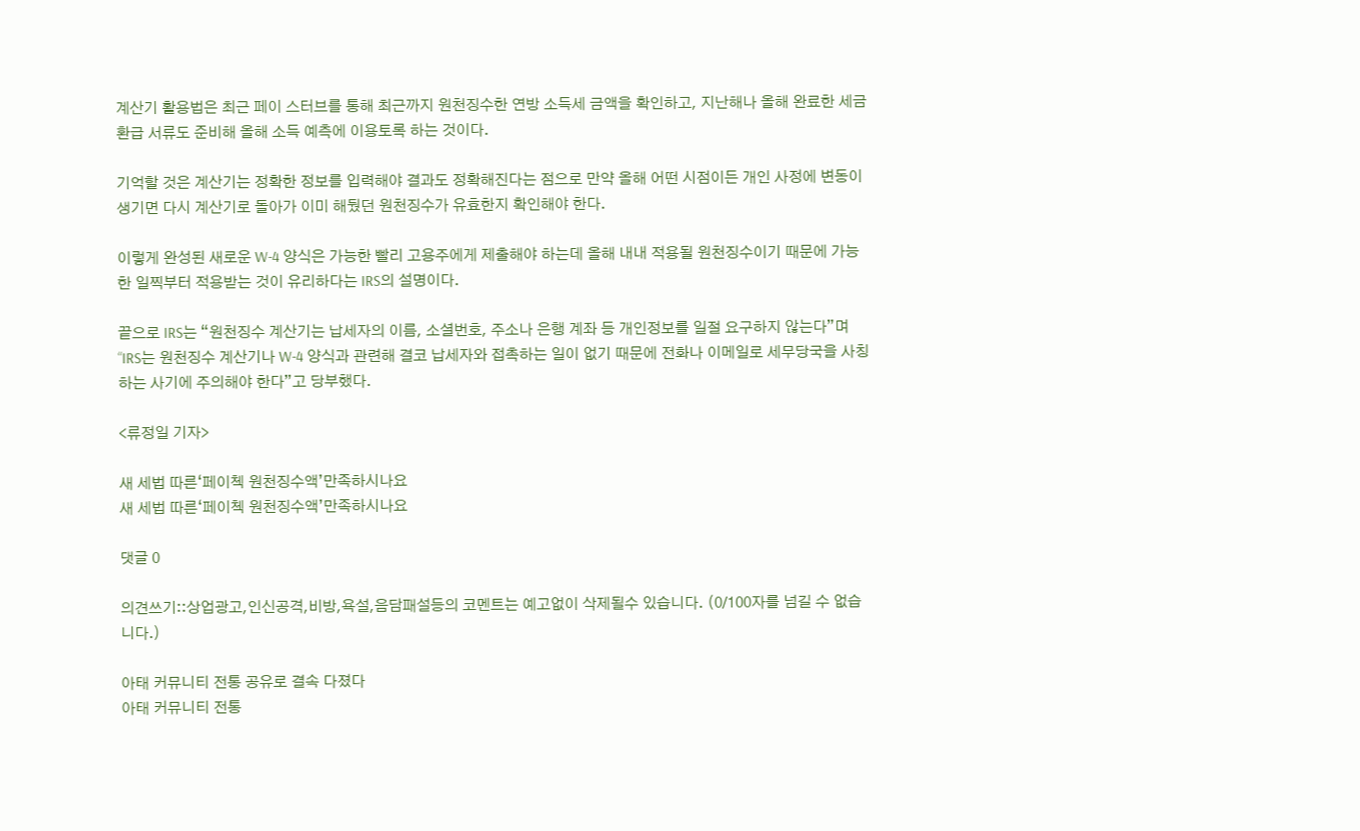계산기 활용법은 최근 페이 스터브를 통해 최근까지 원천징수한 연방 소득세 금액을 확인하고, 지난해나 올해 완료한 세금 환급 서류도 준비해 올해 소득 예측에 이용토록 하는 것이다.

기억할 것은 계산기는 정확한 정보를 입력해야 결과도 정확해진다는 점으로 만약 올해 어떤 시점이든 개인 사정에 변동이 생기면 다시 계산기로 돌아가 이미 해뒀던 원천징수가 유효한지 확인해야 한다.

이렇게 완성된 새로운 W-4 양식은 가능한 빨리 고용주에게 제출해야 하는데 올해 내내 적용될 원천징수이기 때문에 가능한 일찍부터 적용받는 것이 유리하다는 IRS의 설명이다.

끝으로 IRS는 “원천징수 계산기는 납세자의 이름, 소셜번호, 주소나 은행 계좌 등 개인정보를 일절 요구하지 않는다”며 “IRS는 원천징수 계산기나 W-4 양식과 관련해 결코 납세자와 접촉하는 일이 없기 때문에 전화나 이메일로 세무당국을 사칭하는 사기에 주의해야 한다”고 당부했다.

<류정일 기자>

새 세법 따른‘페이첵 원천징수액’만족하시나요
새 세법 따른‘페이첵 원천징수액’만족하시나요

댓글 0

의견쓰기::상업광고,인신공격,비방,욕설,음담패설등의 코멘트는 예고없이 삭제될수 있습니다. (0/100자를 넘길 수 없습니다.)

아태 커뮤니티 전통 공유로 결속 다졌다
아태 커뮤니티 전통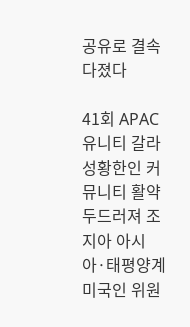공유로 결속 다졌다

41회 APAC 유니티 갈라 성황한인 커뮤니티 활약 두드러져 조지아 아시아·태평양계 미국인 위원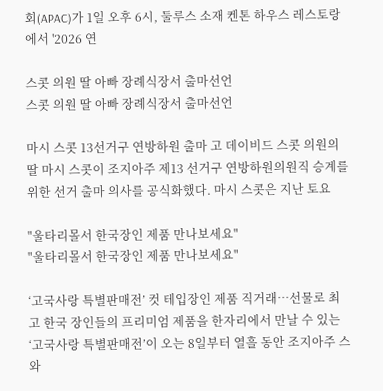회(APAC)가 1일 오후 6시, 둘루스 소재 켄톤 하우스 레스토랑에서 '2026 연

스콧 의원 딸 아빠 장례식장서 출마선언
스콧 의원 딸 아빠 장례식장서 출마선언

마시 스콧 13선거구 연방하원 출마 고 데이비드 스콧 의원의 딸 마시 스콧이 조지아주 제13 선거구 연방하원의원직 승계를 위한 선거 출마 의사를 공식화했다. 마시 스콧은 지난 토요

"울타리몰서 한국장인 제품 만나보세요"
"울타리몰서 한국장인 제품 만나보세요"

‘고국사랑 특별판매전’ 컷 테입장인 제품 직거래…선물로 최고 한국 장인들의 프리미엄 제품을 한자리에서 만날 수 있는 ‘고국사랑 특별판매전’이 오는 8일부터 열흘 동안 조지아주 스와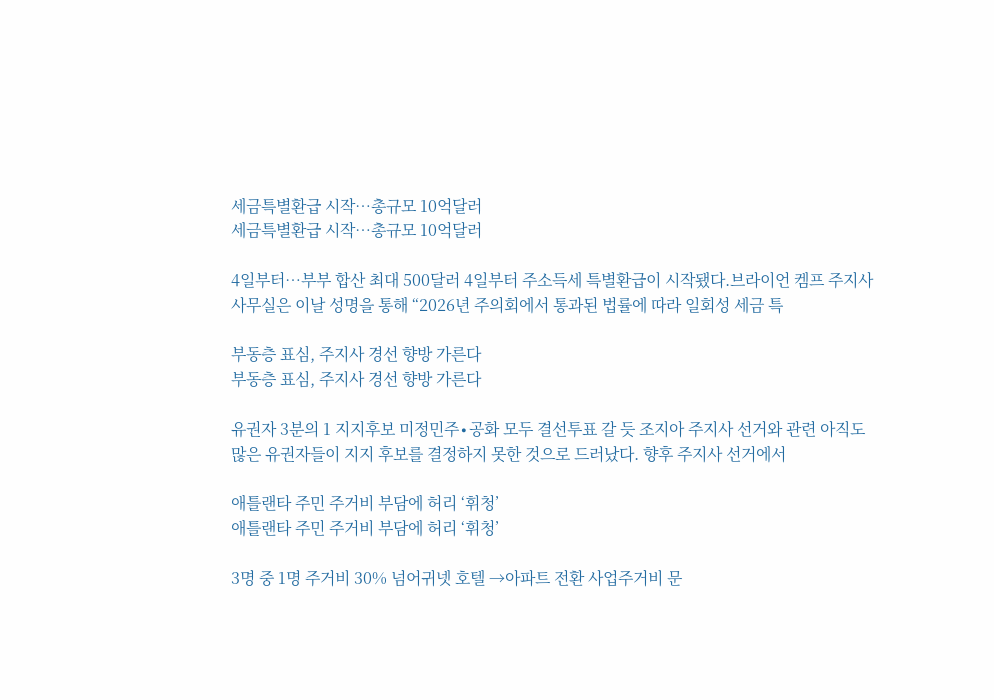세금특별환급 시작…총규모 10억달러
세금특별환급 시작…총규모 10억달러

4일부터…부부 합산 최대 500달러 4일부터 주소득세 특별환급이 시작됐다.브라이언 켐프 주지사 사무실은 이날 성명을 통해 “2026년 주의회에서 통과된 법률에 따라 일회성 세금 특

부동층 표심, 주지사 경선 향방 가른다
부동층 표심, 주지사 경선 향방 가른다

유권자 3분의 1 지지후보 미정민주∙공화 모두 결선투표 갈 듯 조지아 주지사 선거와 관련 아직도 많은 유권자들이 지지 후보를 결정하지 못한 것으로 드러났다. 향후 주지사 선거에서

애틀랜타 주민 주거비 부담에 허리 ‘휘청’
애틀랜타 주민 주거비 부담에 허리 ‘휘청’

3명 중 1명 주거비 30% 넘어귀넷 호텔 →아파트 전환 사업주거비 문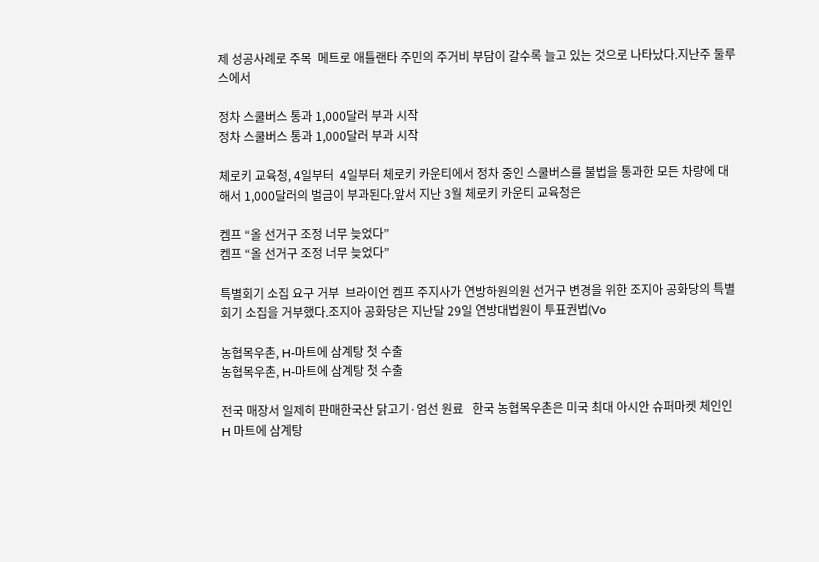제 성공사례로 주목  메트로 애틀랜타 주민의 주거비 부담이 갈수록 늘고 있는 것으로 나타났다.지난주 둘루스에서

정차 스쿨버스 통과 1,000달러 부과 시작
정차 스쿨버스 통과 1,000달러 부과 시작

체로키 교육청, 4일부터  4일부터 체로키 카운티에서 정차 중인 스쿨버스를 불법을 통과한 모든 차량에 대해서 1,000달러의 벌금이 부과된다.앞서 지난 3월 체로키 카운티 교육청은

켐프 “올 선거구 조정 너무 늦었다”
켐프 “올 선거구 조정 너무 늦었다”

특별회기 소집 요구 거부  브라이언 켐프 주지사가 연방하원의원 선거구 변경을 위한 조지아 공화당의 특별회기 소집을 거부했다.조지아 공화당은 지난달 29일 연방대법원이 투표권법(Vo

농협목우촌, H-마트에 삼계탕 첫 수출
농협목우촌, H-마트에 삼계탕 첫 수출

전국 매장서 일제히 판매한국산 닭고기·엄선 원료   한국 농협목우촌은 미국 최대 아시안 슈퍼마켓 체인인 H 마트에 삼계탕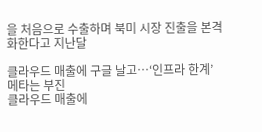을 처음으로 수출하며 북미 시장 진출을 본격화한다고 지난달

클라우드 매출에 구글 날고…‘인프라 한계’ 메타는 부진
클라우드 매출에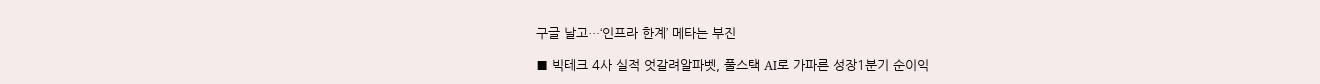구글 날고…‘인프라 한계’ 메타는 부진

■ 빅테크 4사 실적 엇갈려알파벳, 풀스택 AI로 가파른 성장1분기 순이익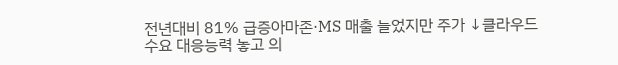전년대비 81% 급증아마존·MS 매출 늘었지만 주가 ↓클라우드 수요 대응능력 놓고 의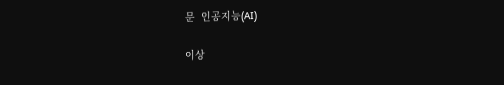문  인공지능(AI)

이상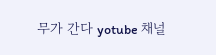무가 간다 yotube 채널